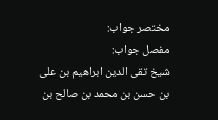مختصر جواب:
مفصل جواب:
شیخ تقی الدین ابراھیم بن علی بن حسن بن محمد بن صالح بن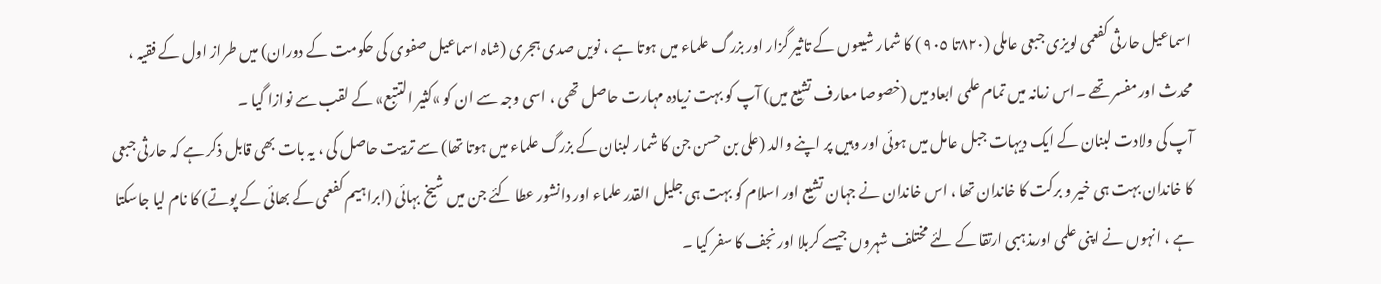اسماعیل حارثی کفعمی لویزی جبعی عاملی (٨٢٠تا ٩٠٥ ) کا شمار شیعوں کے تاثیر گزار اور بزرگ علماء میں ہوتا ہے ، نویں صدی ہجری (شاہ اسماعیل صفوی کی حکومت کے دوران) میں طراز اول کے فقیہ ، محدث اور مفسر تھے ۔اس زمانہ میں تمام علمی ابعاد میں (خصوصا معارف تشیع میں) آپ کو بہت زیادہ مہارت حاصل تھی ، اسی وجہ سے ان کو »کثیر التتبع» کے لقب سے نوازا گیا ۔
آپ کی ولادت لبنان کے ایک دیہات جبل عامل میں ہوئی اور وہیں پر اپنے والد (علی بن حسن جن کا شمار لبنان کے بزرگ علماء میں ہوتا تھا) سے تربیت حاصل کی ، یہ بات بھی قابل ذکر ہے کہ حارثی جبعی کا خاندان بہت ہی خیر و برکت کا خاندان تھا ، اس خاندان نے جہان تشیع اور اسلام کو بہت ہی جلیل القدر علماء اور دانشور عطا کئے جن میں شیخ بہائی (ابراہیم کفعمی کے بھائی کے پوتے) کا نام لیا جاسکتا ہے ، انہوں نے اپنی علمی اورمذہبی ارتقا کے لئے مختلف شہروں جیسے کربلا اور نجف کا سفر کیا ۔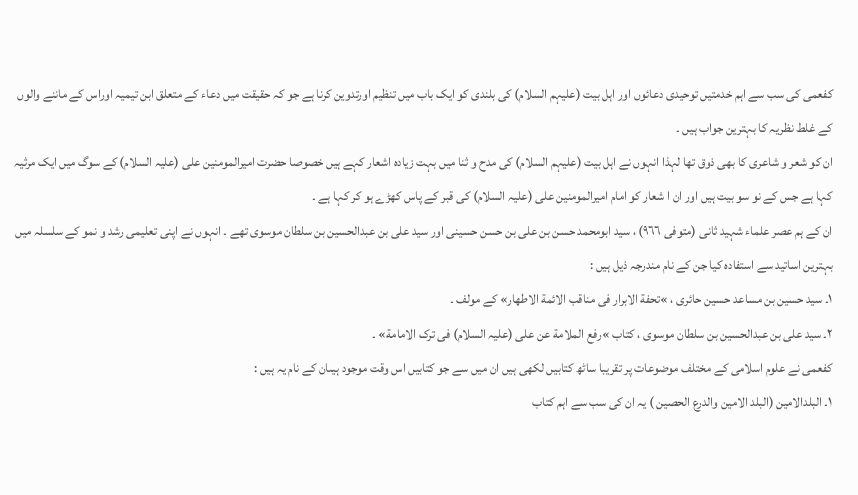کفعمی کی سب سے اہم خدمتیں توحیدی دعائوں اور اہل بیت (علیہم السلام) کی بلندی کو ایک باب میں تنظیم اورتدوین کرنا ہے جو کہ حقیقت میں دعاء کے متعلق ابن تیمیہ اوراس کے ماننے والوں کے غلط نظریہ کا بہترین جواب ہیں ۔
ان کو شعر و شاعری کا بھی ذوق تھا لہذا انہوں نے اہل بیت (علیہم السلام) کی مدح و ثنا میں بہت زیادہ اشعار کہے ہیں خصوصا حضرت امیرالمومنین علی (علیہ السلام) کے سوگ میں ایک مرثیہ کہا ہے جس کے نو سو بیت ہیں اور ان ا شعار کو امام امیرالمومنین علی (علیہ السلام) کی قبر کے پاس کھڑے ہو کر کہا ہے ۔
ان کے ہم عصر علماء شہید ثانی (متوفی ٩٦٦) ، سید ابومحمد حسن بن علی بن حسن حسینی اور سید علی بن عبدالحسین بن سلطان موسوی تھے ۔ انہوں نے اپنی تعلیمی رشد و نمو کے سلسلہ میں بہترین اساتید سے استفادہ کیا جن کے نام مندرجہ ذیل ہیں :
١۔ سید حسین بن مساعد حسین حائری ، »تحفة الابرار فی مناقب الائمة الاطھار» کے مولف ۔
٢۔ سید علی بن عبدالحسین بن سلطان موسوی ، کتاب »رفع الملامة عن علی (علیہ السلام) فی ترک الامامة» ۔
کفعمی نے علوم اسلامی کے مختلف موضوعات پر تقریبا ساٹھ کتابیں لکھی ہیں ان میں سے جو کتابیں اس وقت موجود ہیںان کے نام یہ ہیں :
١۔ البلدالامین (البلد الامین والدرع الحصین ) یہ ان کی سب سے اہم کتاب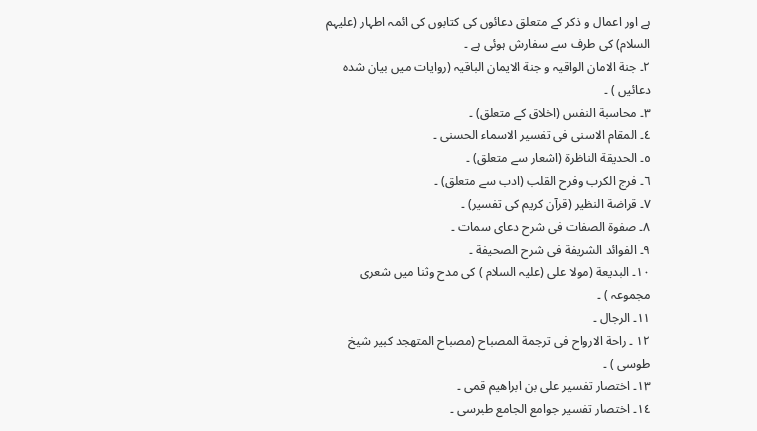ہے اور اعمال و ذکر کے متعلق دعائوں کی کتابوں کی ائمہ اطہار (علیہم السلام) کی طرف سے سفارش ہوئی ہے ۔
٢۔ جنة الامان الواقیہ و جنة الایمان الباقیہ (روایات میں بیان شدہ دعائیں ) ۔
٣۔ محاسبة النفس (اخلاق کے متعلق) ۔
٤۔ المقام الاسنی فی تفسیر الاسماء الحسنی ۔
٥۔ الحدیقة الناظرة (اشعار سے متعلق) ۔
٦۔ فرج الکرب وفرح القلب (ادب سے متعلق) ۔
٧۔ قراضة النظیر (قرآن کریم کی تفسیر) ۔
٨۔ صفوة الصفات فی شرح دعای سمات ۔
٩۔ الفوائد الشریفة فی شرح الصحیفة ۔
١٠۔ البدیعة (مولا علی (علیہ السلام ) کی مدح وثنا میں شعری مجموعہ ) ۔
١١۔ الرجال ۔
١٢ ۔ راحة الارواح فی ترجمة المصباح (مصباح المتھجد کبیر شیخ طوسی ) ۔
١٣۔ اختصار تفسیر علی بن ابراھیم قمی ۔
١٤۔ اختصار تفسیر جوامع الجامع طبرسی ۔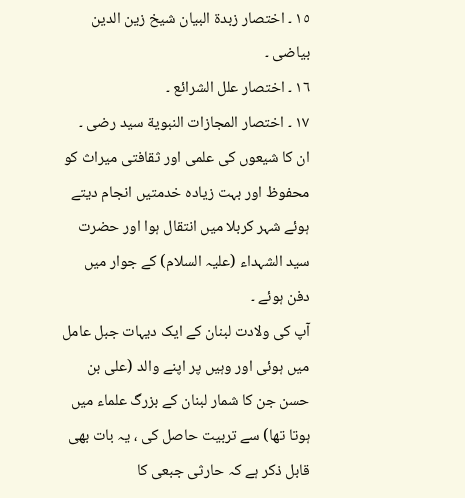١٥ ۔ اختصار زبدة البیان شیخ زین الدین بیاضی ۔
١٦ ۔ اختصار علل الشرائع ۔
١٧ ۔ اختصار المجازات النبویة سید رضی ۔
ان کا شیعوں کی علمی اور ثقافتی میراث کو محفوظ اور بہت زیادہ خدمتیں انجام دیتے ہوئے شہر کربلا میں انتقال ہوا اور حضرت سید الشہداء (علیہ السلام) کے جوار میں دفن ہوئے ۔
آپ کی ولادت لبنان کے ایک دیہات جبل عامل میں ہوئی اور وہیں پر اپنے والد (علی بن حسن جن کا شمار لبنان کے بزرگ علماء میں ہوتا تھا) سے تربیت حاصل کی ، یہ بات بھی قابل ذکر ہے کہ حارثی جبعی کا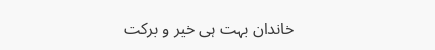خاندان بہت ہی خیر و برکت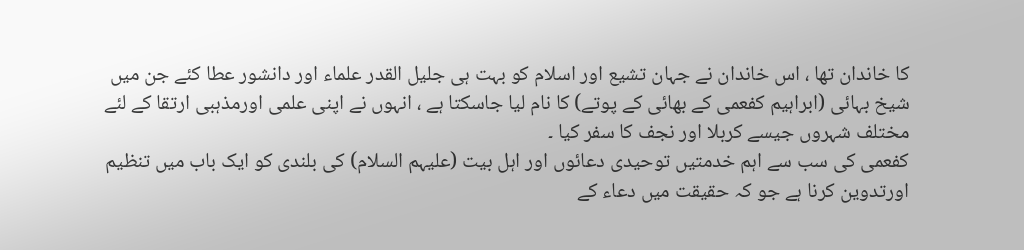کا خاندان تھا ، اس خاندان نے جہان تشیع اور اسلام کو بہت ہی جلیل القدر علماء اور دانشور عطا کئے جن میں شیخ بہائی (ابراہیم کفعمی کے بھائی کے پوتے) کا نام لیا جاسکتا ہے ، انہوں نے اپنی علمی اورمذہبی ارتقا کے لئے مختلف شہروں جیسے کربلا اور نجف کا سفر کیا ۔
کفعمی کی سب سے اہم خدمتیں توحیدی دعائوں اور اہل بیت (علیہم السلام) کی بلندی کو ایک باب میں تنظیم اورتدوین کرنا ہے جو کہ حقیقت میں دعاء کے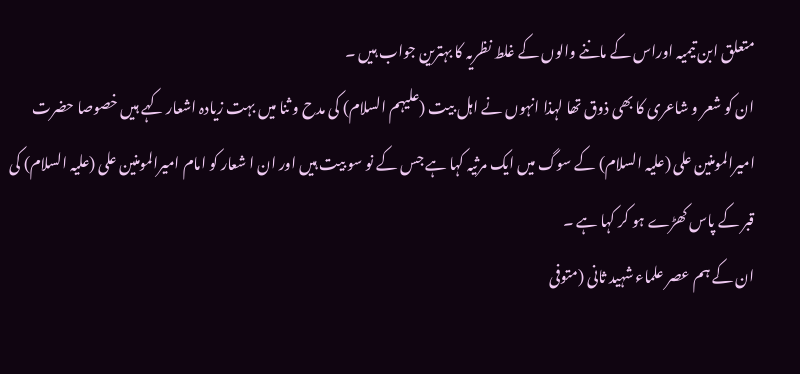متعلق ابن تیمیہ اوراس کے ماننے والوں کے غلط نظریہ کا بہترین جواب ہیں ۔
ان کو شعر و شاعری کا بھی ذوق تھا لہذا انہوں نے اہل بیت (علیہم السلام) کی مدح و ثنا میں بہت زیادہ اشعار کہے ہیں خصوصا حضرت امیرالمومنین علی (علیہ السلام) کے سوگ میں ایک مرثیہ کہا ہے جس کے نو سو بیت ہیں اور ان ا شعار کو امام امیرالمومنین علی (علیہ السلام) کی قبر کے پاس کھڑے ہو کر کہا ہے ۔
ان کے ہم عصر علماء شہید ثانی (متوفی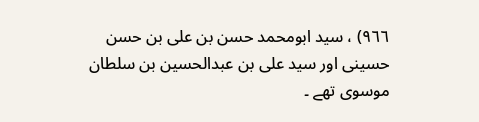٩٦٦) ، سید ابومحمد حسن بن علی بن حسن حسینی اور سید علی بن عبدالحسین بن سلطان موسوی تھے ۔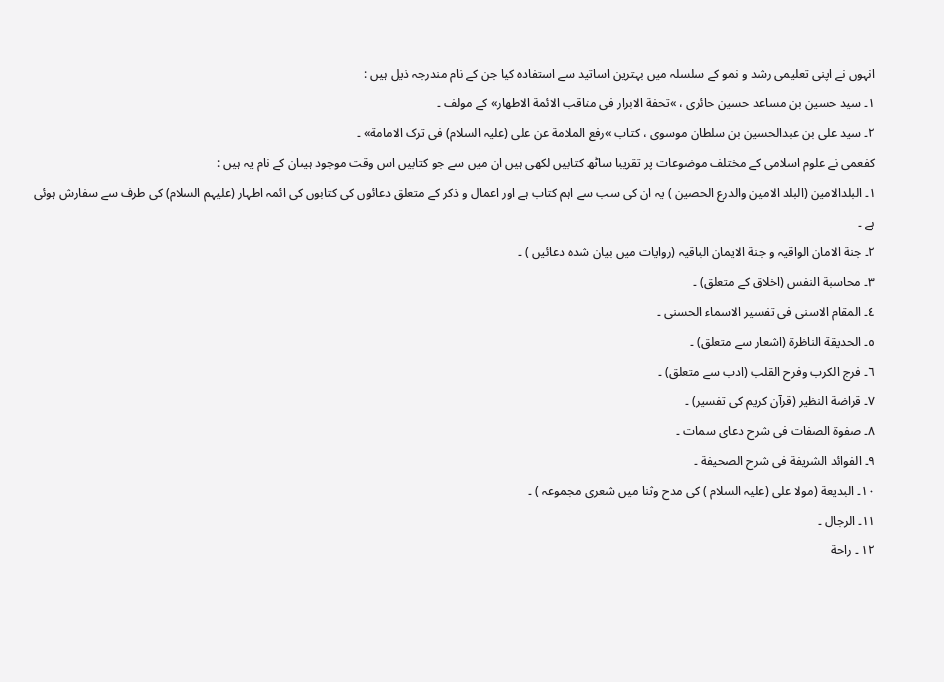انہوں نے اپنی تعلیمی رشد و نمو کے سلسلہ میں بہترین اساتید سے استفادہ کیا جن کے نام مندرجہ ذیل ہیں :
١۔ سید حسین بن مساعد حسین حائری ، »تحفة الابرار فی مناقب الائمة الاطھار» کے مولف ۔
٢۔ سید علی بن عبدالحسین بن سلطان موسوی ، کتاب »رفع الملامة عن علی (علیہ السلام) فی ترک الامامة» ۔
کفعمی نے علوم اسلامی کے مختلف موضوعات پر تقریبا ساٹھ کتابیں لکھی ہیں ان میں سے جو کتابیں اس وقت موجود ہیںان کے نام یہ ہیں :
١۔ البلدالامین (البلد الامین والدرع الحصین ) یہ ان کی سب سے اہم کتاب ہے اور اعمال و ذکر کے متعلق دعائوں کی کتابوں کی ائمہ اطہار (علیہم السلام) کی طرف سے سفارش ہوئی ہے ۔
٢۔ جنة الامان الواقیہ و جنة الایمان الباقیہ (روایات میں بیان شدہ دعائیں ) ۔
٣۔ محاسبة النفس (اخلاق کے متعلق) ۔
٤۔ المقام الاسنی فی تفسیر الاسماء الحسنی ۔
٥۔ الحدیقة الناظرة (اشعار سے متعلق) ۔
٦۔ فرج الکرب وفرح القلب (ادب سے متعلق) ۔
٧۔ قراضة النظیر (قرآن کریم کی تفسیر) ۔
٨۔ صفوة الصفات فی شرح دعای سمات ۔
٩۔ الفوائد الشریفة فی شرح الصحیفة ۔
١٠۔ البدیعة (مولا علی (علیہ السلام ) کی مدح وثنا میں شعری مجموعہ ) ۔
١١۔ الرجال ۔
١٢ ۔ راحة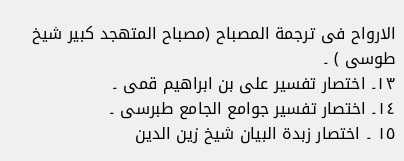الارواح فی ترجمة المصباح (مصباح المتھجد کبیر شیخ طوسی ) ۔
١٣۔ اختصار تفسیر علی بن ابراھیم قمی ۔
١٤۔ اختصار تفسیر جوامع الجامع طبرسی ۔
١٥ ۔ اختصار زبدة البیان شیخ زین الدین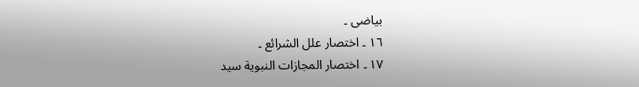بیاضی ۔
١٦ ۔ اختصار علل الشرائع ۔
١٧ ۔ اختصار المجازات النبویة سید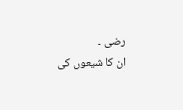رضی ۔
ان کا شیعوں کی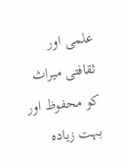علمی اور ثقافتی میراث کو محفوظ اور بہت زیادہ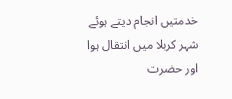خدمتیں انجام دیتے ہوئے شہر کربلا میں انتقال ہوا اور حضرت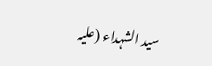سید الشہداء (علیہ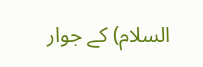السلام) کے جوار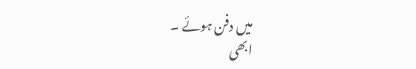میں دفن ہوئے ۔
ابھی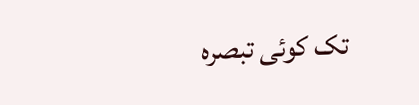تک کوئی تبصرہ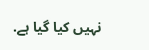نہیں کیا گیا ہے.